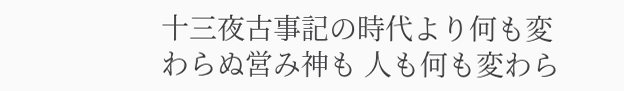十三夜古事記の時代より何も変わらぬ営み神も 人も何も変わら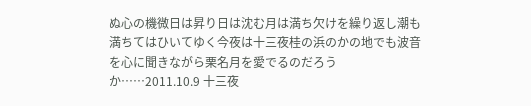ぬ心の機微日は昇り日は沈む月は満ち欠けを繰り返し潮も満ちてはひいてゆく今夜は十三夜桂の浜のかの地でも波音を心に聞きながら栗名月を愛でるのだろうか……2011.10.9 十三夜